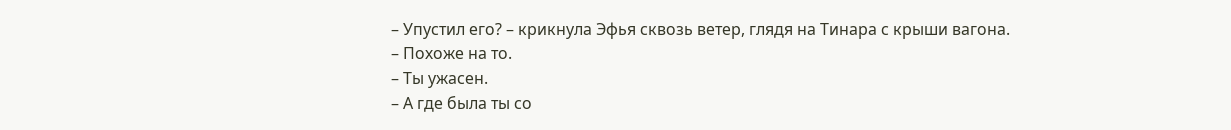– Упустил его? – крикнула Эфья сквозь ветер, глядя на Тинара с крыши вагона.
– Похоже на то.
– Ты ужасен.
– А где была ты со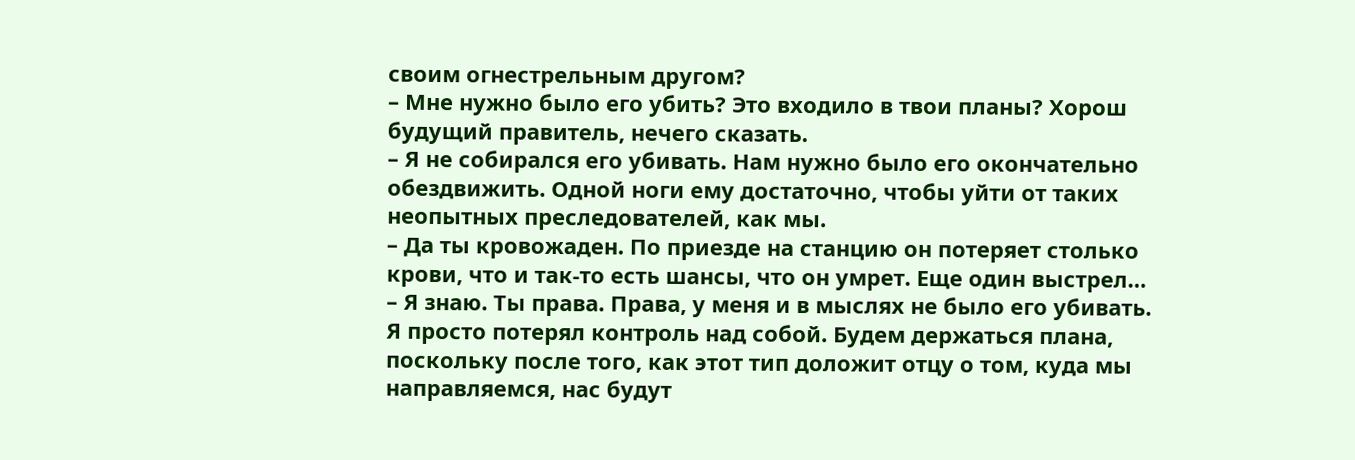своим огнестрельным другом?
– Мне нужно было его убить? Это входило в твои планы? Хорош будущий правитель, нечего сказать.
– Я не собирался его убивать. Нам нужно было его окончательно обездвижить. Одной ноги ему достаточно, чтобы уйти от таких неопытных преследователей, как мы.
– Да ты кровожаден. По приезде на станцию он потеряет столько крови, что и так-то есть шансы, что он умрет. Еще один выстрел…
– Я знаю. Ты права. Права, у меня и в мыслях не было его убивать. Я просто потерял контроль над собой. Будем держаться плана, поскольку после того, как этот тип доложит отцу о том, куда мы направляемся, нас будут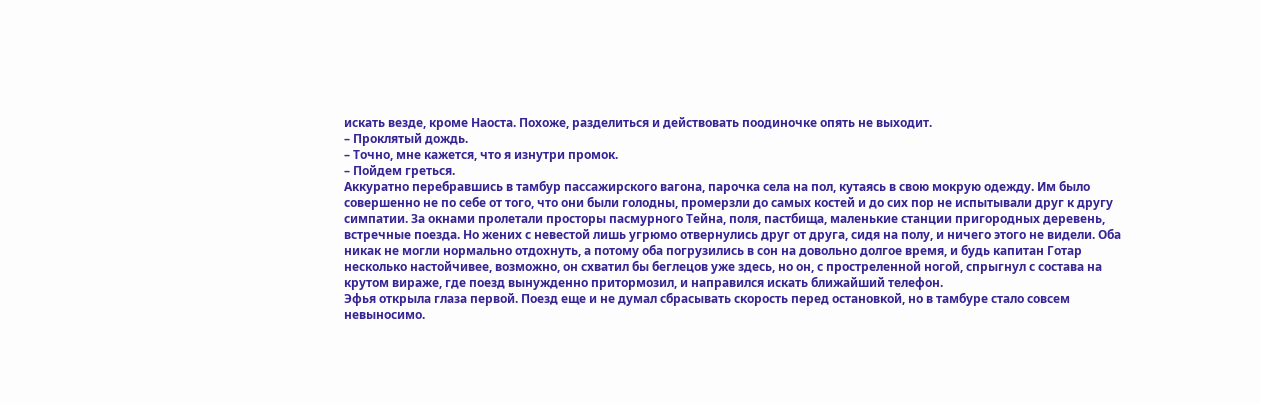искать везде, кроме Наоста. Похоже, разделиться и действовать поодиночке опять не выходит.
– Проклятый дождь.
– Точно, мне кажется, что я изнутри промок.
– Пойдем греться.
Аккуратно перебравшись в тамбур пассажирского вагона, парочка села на пол, кутаясь в свою мокрую одежду. Им было совершенно не по себе от того, что они были голодны, промерзли до самых костей и до сих пор не испытывали друг к другу симпатии. За окнами пролетали просторы пасмурного Тейна, поля, пастбища, маленькие станции пригородных деревень, встречные поезда. Но жених с невестой лишь угрюмо отвернулись друг от друга, сидя на полу, и ничего этого не видели. Оба никак не могли нормально отдохнуть, а потому оба погрузились в сон на довольно долгое время, и будь капитан Готар несколько настойчивее, возможно, он схватил бы беглецов уже здесь, но он, с простреленной ногой, спрыгнул с состава на крутом вираже, где поезд вынужденно притормозил, и направился искать ближайший телефон.
Эфья открыла глаза первой. Поезд еще и не думал сбрасывать скорость перед остановкой, но в тамбуре стало совсем невыносимо.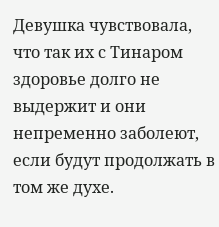Девушка чувствовала, что так их с Тинаром здоровье долго не выдержит и они непременно заболеют, если будут продолжать в том же духе.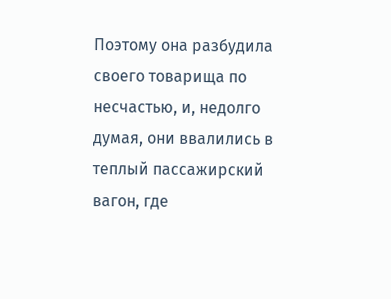Поэтому она разбудила своего товарища по несчастью, и, недолго думая, они ввалились в теплый пассажирский вагон, где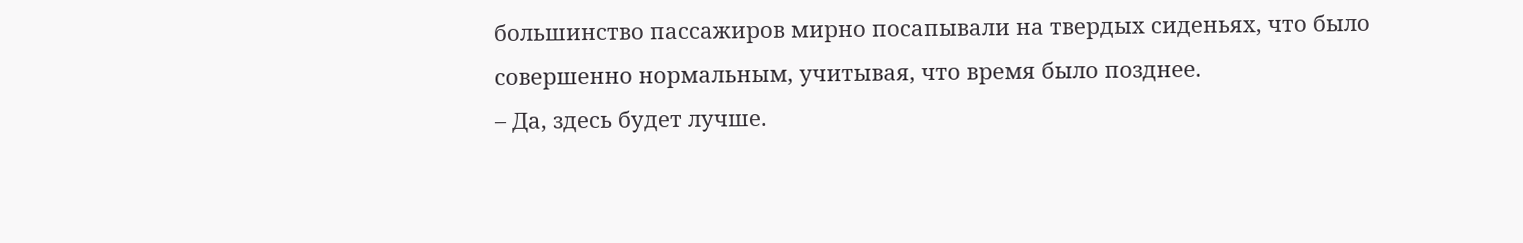большинство пассажиров мирно посапывали на твердых сиденьях, что было совершенно нормальным, учитывая, что время было позднее.
– Да, здесь будет лучше.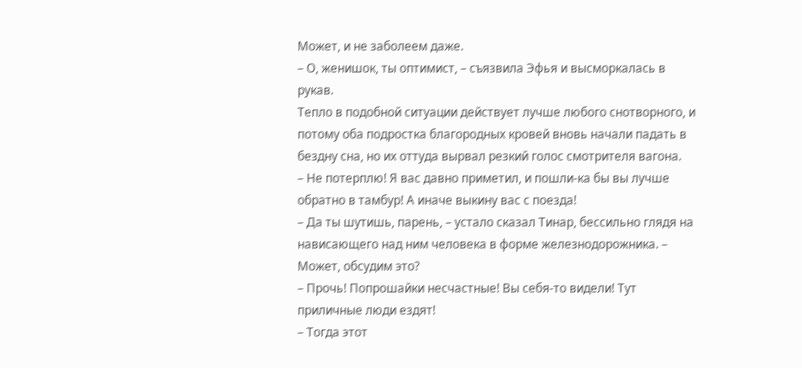Может, и не заболеем даже.
– О, женишок, ты оптимист, – съязвила Эфья и высморкалась в рукав.
Тепло в подобной ситуации действует лучше любого снотворного, и потому оба подростка благородных кровей вновь начали падать в бездну сна, но их оттуда вырвал резкий голос смотрителя вагона.
– Не потерплю! Я вас давно приметил, и пошли-ка бы вы лучше обратно в тамбур! А иначе выкину вас с поезда!
– Да ты шутишь, парень, – устало сказал Тинар, бессильно глядя на нависающего над ним человека в форме железнодорожника. – Может, обсудим это?
– Прочь! Попрошайки несчастные! Вы себя-то видели! Тут приличные люди ездят!
– Тогда этот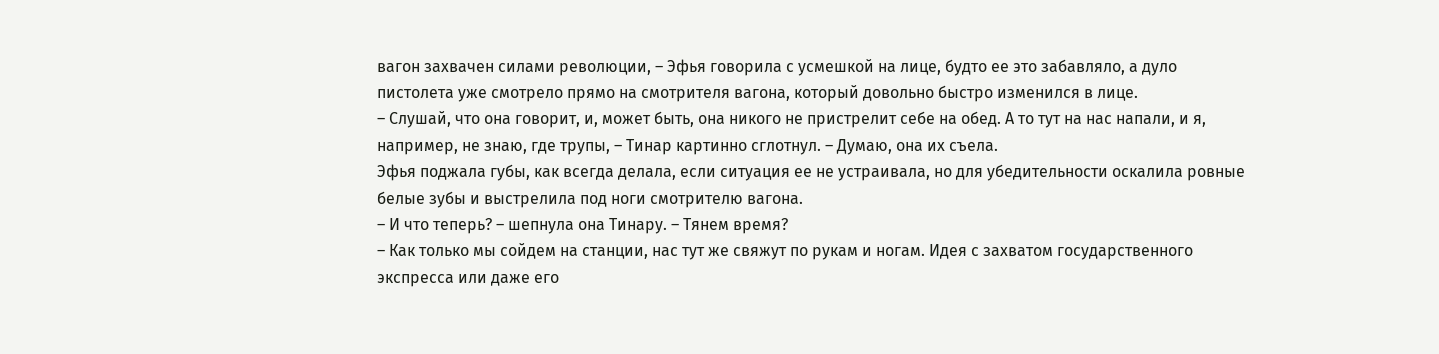вагон захвачен силами революции, – Эфья говорила с усмешкой на лице, будто ее это забавляло, а дуло пистолета уже смотрело прямо на смотрителя вагона, который довольно быстро изменился в лице.
– Слушай, что она говорит, и, может быть, она никого не пристрелит себе на обед. А то тут на нас напали, и я, например, не знаю, где трупы, – Тинар картинно сглотнул. – Думаю, она их съела.
Эфья поджала губы, как всегда делала, если ситуация ее не устраивала, но для убедительности оскалила ровные белые зубы и выстрелила под ноги смотрителю вагона.
– И что теперь? – шепнула она Тинару. – Тянем время?
– Как только мы сойдем на станции, нас тут же свяжут по рукам и ногам. Идея с захватом государственного экспресса или даже его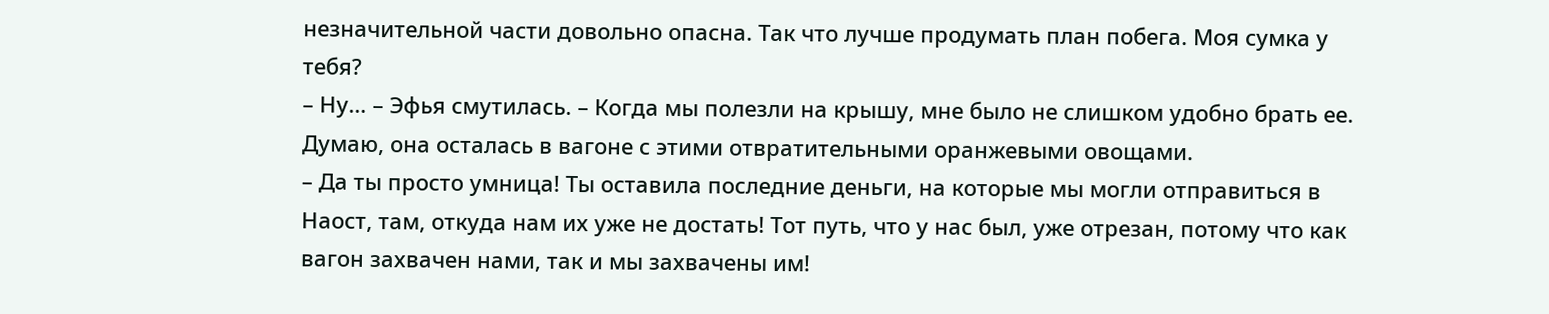незначительной части довольно опасна. Так что лучше продумать план побега. Моя сумка у тебя?
– Ну… – Эфья смутилась. – Когда мы полезли на крышу, мне было не слишком удобно брать ее. Думаю, она осталась в вагоне с этими отвратительными оранжевыми овощами.
– Да ты просто умница! Ты оставила последние деньги, на которые мы могли отправиться в Наост, там, откуда нам их уже не достать! Тот путь, что у нас был, уже отрезан, потому что как вагон захвачен нами, так и мы захвачены им!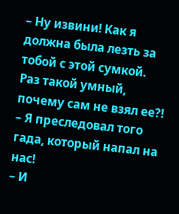– Ну извини! Как я должна была лезть за тобой с этой сумкой. Раз такой умный, почему сам не взял ее?!
– Я преследовал того гада, который напал на нас!
– И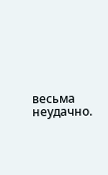весьма неудачно.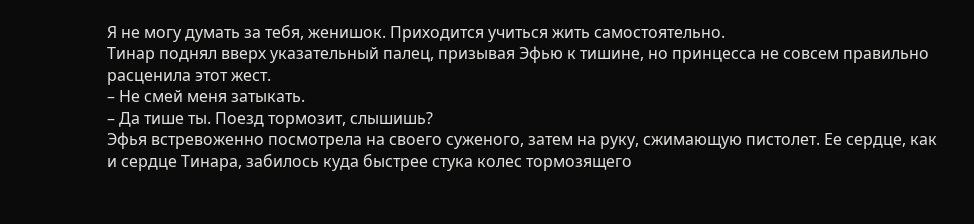Я не могу думать за тебя, женишок. Приходится учиться жить самостоятельно.
Тинар поднял вверх указательный палец, призывая Эфью к тишине, но принцесса не совсем правильно расценила этот жест.
– Не смей меня затыкать.
– Да тише ты. Поезд тормозит, слышишь?
Эфья встревоженно посмотрела на своего суженого, затем на руку, сжимающую пистолет. Ее сердце, как и сердце Тинара, забилось куда быстрее стука колес тормозящего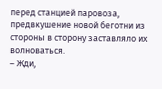перед станцией паровоза, предвкушение новой беготни из стороны в сторону заставляло их волноваться.
– Жди,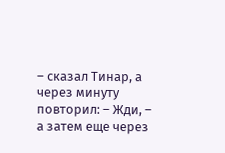– сказал Тинар, а через минуту повторил: – Жди, – а затем еще через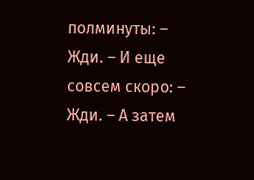полминуты: – Жди. – И еще совсем скоро: – Жди. – А затем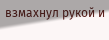взмахнул рукой и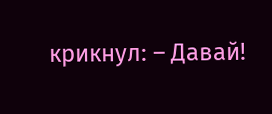крикнул: – Давай!